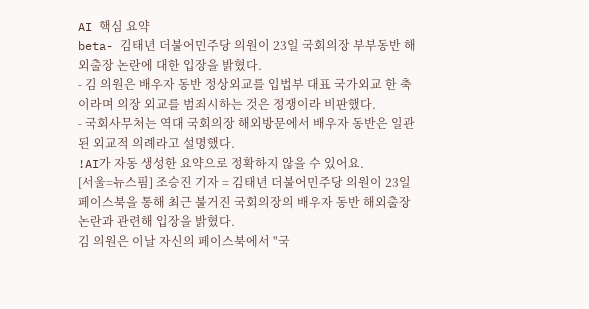AI 핵심 요약
beta- 김태년 더불어민주당 의원이 23일 국회의장 부부동반 해외출장 논란에 대한 입장을 밝혔다.
- 김 의원은 배우자 동반 정상외교를 입법부 대표 국가외교 한 축이라며 의장 외교를 범죄시하는 것은 정쟁이라 비판했다.
- 국회사무처는 역대 국회의장 해외방문에서 배우자 동반은 일관된 외교적 의례라고 설명했다.
!AI가 자동 생성한 요약으로 정확하지 않을 수 있어요.
[서울=뉴스핌] 조승진 기자 = 김태년 더불어민주당 의원이 23일 페이스북을 통해 최근 불거진 국회의장의 배우자 동반 해외출장 논란과 관련해 입장을 밝혔다.
김 의원은 이날 자신의 페이스북에서 "국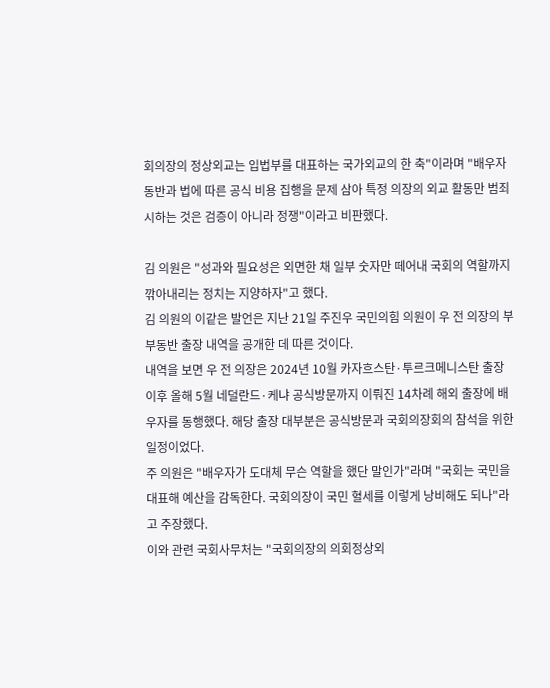회의장의 정상외교는 입법부를 대표하는 국가외교의 한 축"이라며 "배우자 동반과 법에 따른 공식 비용 집행을 문제 삼아 특정 의장의 외교 활동만 범죄시하는 것은 검증이 아니라 정쟁"이라고 비판했다.

김 의원은 "성과와 필요성은 외면한 채 일부 숫자만 떼어내 국회의 역할까지 깎아내리는 정치는 지양하자"고 했다.
김 의원의 이같은 발언은 지난 21일 주진우 국민의힘 의원이 우 전 의장의 부부동반 출장 내역을 공개한 데 따른 것이다.
내역을 보면 우 전 의장은 2024년 10월 카자흐스탄·투르크메니스탄 출장 이후 올해 5월 네덜란드·케냐 공식방문까지 이뤄진 14차례 해외 출장에 배우자를 동행했다. 해당 출장 대부분은 공식방문과 국회의장회의 참석을 위한 일정이었다.
주 의원은 "배우자가 도대체 무슨 역할을 했단 말인가"라며 "국회는 국민을 대표해 예산을 감독한다. 국회의장이 국민 혈세를 이렇게 낭비해도 되나"라고 주장했다.
이와 관련 국회사무처는 "국회의장의 의회정상외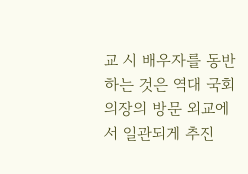교 시 배우자를 동반하는 것은 역대 국회의장의 방문 외교에서 일관되게 추진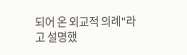되어 온 외교적 의례"라고 설명했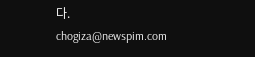다.
chogiza@newspim.com